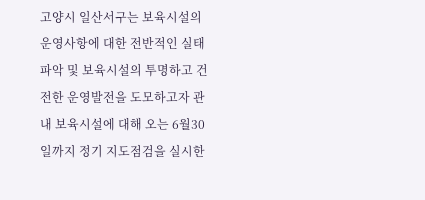고양시 일산서구는 보육시설의 운영사항에 대한 전반적인 실태파악 및 보육시설의 투명하고 건전한 운영발전을 도모하고자 관내 보육시설에 대해 오는 6월30일까지 정기 지도점검을 실시한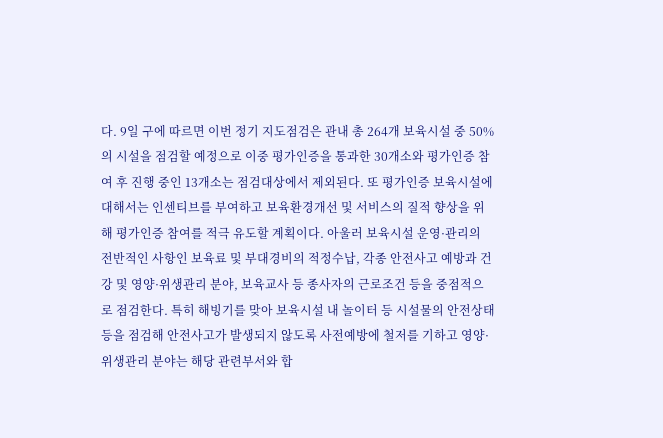다. 9일 구에 따르면 이번 정기 지도점검은 관내 총 264개 보육시설 중 50%의 시설을 점검할 예정으로 이중 평가인증을 통과한 30개소와 평가인증 참여 후 진행 중인 13개소는 점검대상에서 제외된다. 또 평가인증 보육시설에 대해서는 인센티브를 부여하고 보육환경개선 및 서비스의 질적 향상을 위해 평가인증 참여를 적극 유도할 계획이다. 아울러 보육시설 운영·관리의 전반적인 사항인 보육료 및 부대경비의 적정수납, 각종 안전사고 예방과 건강 및 영양·위생관리 분야, 보육교사 등 종사자의 근로조건 등을 중점적으로 점검한다. 특히 해빙기를 맞아 보육시설 내 놀이터 등 시설물의 안전상태 등을 점검해 안전사고가 발생되지 않도록 사전예방에 철저를 기하고 영양·위생관리 분야는 해당 관련부서와 합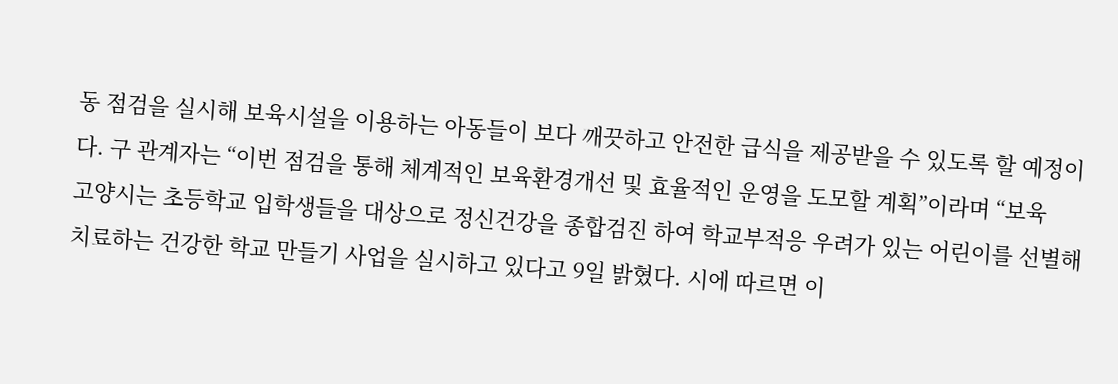동 점검을 실시해 보육시설을 이용하는 아동들이 보다 깨끗하고 안전한 급식을 제공받을 수 있도록 할 예정이다. 구 관계자는 “이번 점검을 통해 체계적인 보육환경개선 및 효율적인 운영을 도모할 계획”이라며 “보육
고양시는 초등학교 입학생들을 대상으로 정신건강을 종합검진 하여 학교부적응 우려가 있는 어린이를 선별해 치료하는 건강한 학교 만들기 사업을 실시하고 있다고 9일 밝혔다. 시에 따르면 이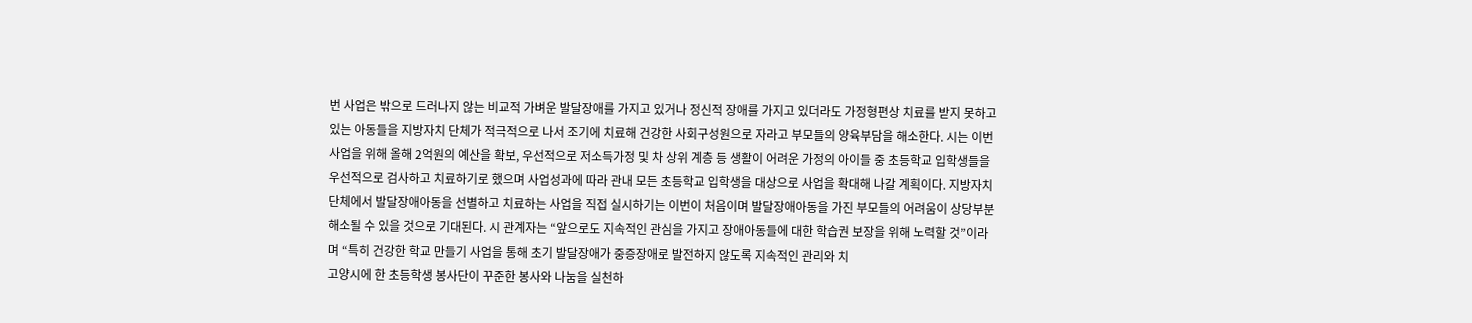번 사업은 밖으로 드러나지 않는 비교적 가벼운 발달장애를 가지고 있거나 정신적 장애를 가지고 있더라도 가정형편상 치료를 받지 못하고 있는 아동들을 지방자치 단체가 적극적으로 나서 조기에 치료해 건강한 사회구성원으로 자라고 부모들의 양육부담을 해소한다. 시는 이번 사업을 위해 올해 2억원의 예산을 확보, 우선적으로 저소득가정 및 차 상위 계층 등 생활이 어려운 가정의 아이들 중 초등학교 입학생들을 우선적으로 검사하고 치료하기로 했으며 사업성과에 따라 관내 모든 초등학교 입학생을 대상으로 사업을 확대해 나갈 계획이다. 지방자치단체에서 발달장애아동을 선별하고 치료하는 사업을 직접 실시하기는 이번이 처음이며 발달장애아동을 가진 부모들의 어려움이 상당부분 해소될 수 있을 것으로 기대된다. 시 관계자는 “앞으로도 지속적인 관심을 가지고 장애아동들에 대한 학습권 보장을 위해 노력할 것”이라며 “특히 건강한 학교 만들기 사업을 통해 초기 발달장애가 중증장애로 발전하지 않도록 지속적인 관리와 치
고양시에 한 초등학생 봉사단이 꾸준한 봉사와 나눔을 실천하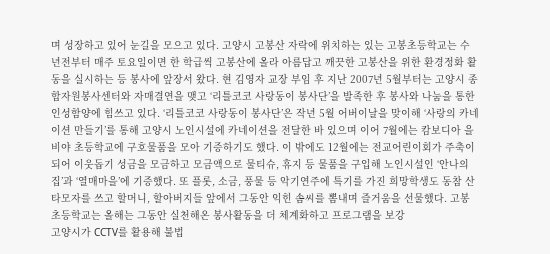며 성장하고 있어 눈길을 모으고 있다. 고양시 고봉산 자락에 위치하는 있는 고봉초등학교는 수년전부터 매주 토요일이면 한 학급씩 고봉산에 올라 아름답고 깨끗한 고봉산을 위한 환경정화 활동을 실시하는 등 봉사에 앞장서 왔다. 현 김영자 교장 부임 후 지난 2007년 5월부터는 고양시 종합자원봉사센터와 자매결연을 맺고 ‘리틀코코 사랑동이 봉사단’을 발족한 후 봉사와 나눔을 통한 인성함양에 힘쓰고 있다. ‘리틀코코 사랑동이 봉사단’은 작년 5월 어버이날을 맞이해 ‘사랑의 카네이션 만들기’를 통해 고양시 노인시설에 카네이션을 전달한 바 있으며 이어 7월에는 캄보디아 을비야 초등학교에 구호물품을 모아 기증하기도 했다. 이 밖에도 12월에는 전교어린이회가 주축이 되어 이웃돕기 성금을 모금하고 모금액으로 물티슈, 휴지 등 물품을 구입해 노인시설인 ‘안나의 집’과 ‘열매마을’에 기증했다. 또 플롯, 소금, 풍물 등 악기연주에 특기를 가진 희망학생도 동참 산타모자를 쓰고 할머니, 할아버지들 앞에서 그동안 익힌 솜씨를 뽐내며 즐거움을 선물했다. 고봉초등학교는 올해는 그동안 실천해온 봉사활동을 더 체계화하고 프로그램을 보강
고양시가 CCTV를 활용해 불법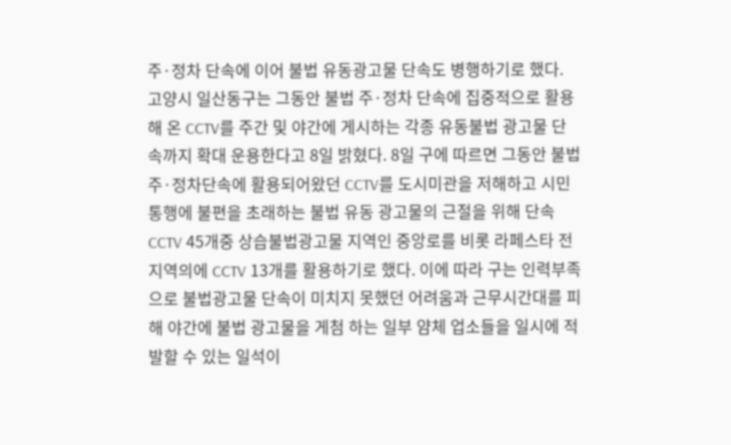주·정차 단속에 이어 불법 유동광고물 단속도 병행하기로 했다. 고양시 일산동구는 그동안 불법 주·정차 단속에 집중적으로 활용해 온 CCTV를 주간 및 야간에 게시하는 각종 유동불법 광고물 단속까지 확대 운용한다고 8일 밝혔다. 8일 구에 따르면 그동안 불법 주·정차단속에 활용되어왔던 CCTV를 도시미관을 저해하고 시민통행에 불편을 초래하는 불법 유동 광고물의 근절을 위해 단속 CCTV 45개중 상습불법광고물 지역인 중앙로를 비롯 라페스타 전지역의에 CCTV 13개를 활용하기로 했다. 이에 따라 구는 인력부족으로 불법광고물 단속이 미치지 못했던 어려움과 근무시간대를 피해 야간에 불법 광고물을 게첨 하는 일부 얌체 업소들을 일시에 적발할 수 있는 일석이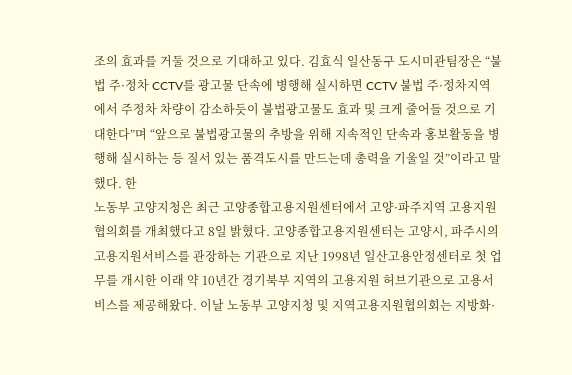조의 효과를 거둘 것으로 기대하고 있다. 김효식 일산동구 도시미관팀장은 “불법 주·정차 CCTV를 광고물 단속에 병행해 실시하면 CCTV 불법 주·정차지역에서 주정차 차량이 감소하듯이 불법광고물도 효과 및 크게 줄어들 것으로 기대한다”며 “앞으로 불법광고물의 추방을 위해 지속적인 단속과 홍보활동을 병행해 실시하는 등 질서 있는 품격도시를 만드는데 총력을 기울일 것”이라고 말했다. 한
노동부 고양지청은 최근 고양종합고용지원센터에서 고양·파주지역 고용지원협의회를 개최했다고 8일 밝혔다. 고양종합고용지원센터는 고양시, 파주시의 고용지원서비스를 관장하는 기관으로 지난 1998년 일산고용안정센터로 첫 업무를 개시한 이래 약 10년간 경기북부 지역의 고용지원 허브기관으로 고용서비스를 제공해왔다. 이날 노동부 고양지청 및 지역고용지원협의회는 지방화·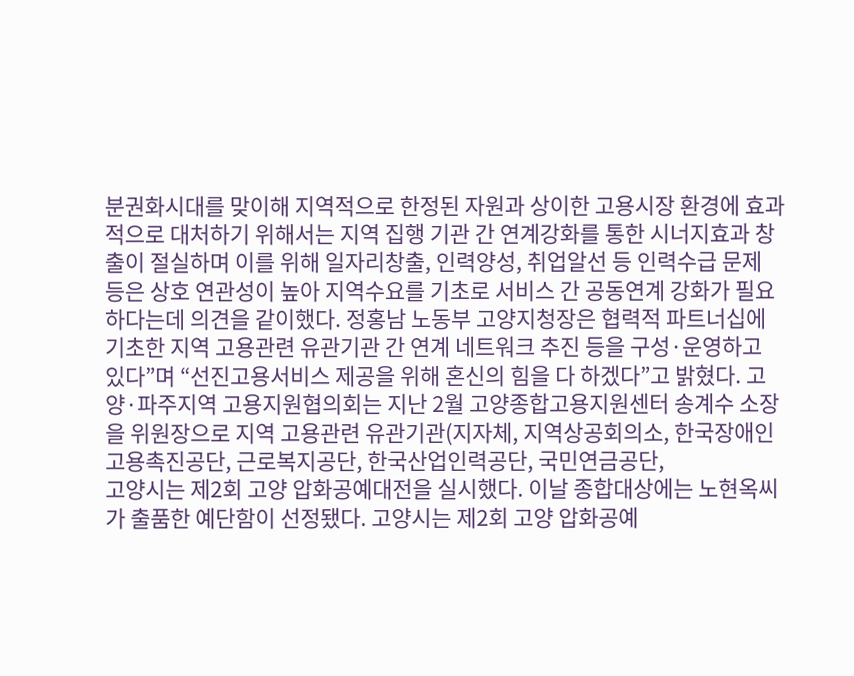분권화시대를 맞이해 지역적으로 한정된 자원과 상이한 고용시장 환경에 효과적으로 대처하기 위해서는 지역 집행 기관 간 연계강화를 통한 시너지효과 창출이 절실하며 이를 위해 일자리창출, 인력양성, 취업알선 등 인력수급 문제 등은 상호 연관성이 높아 지역수요를 기초로 서비스 간 공동연계 강화가 필요하다는데 의견을 같이했다. 정홍남 노동부 고양지청장은 협력적 파트너십에 기초한 지역 고용관련 유관기관 간 연계 네트워크 추진 등을 구성·운영하고 있다”며 “선진고용서비스 제공을 위해 혼신의 힘을 다 하겠다”고 밝혔다. 고양·파주지역 고용지원협의회는 지난 2월 고양종합고용지원센터 송계수 소장을 위원장으로 지역 고용관련 유관기관(지자체, 지역상공회의소, 한국장애인고용촉진공단, 근로복지공단, 한국산업인력공단, 국민연금공단,
고양시는 제2회 고양 압화공예대전을 실시했다. 이날 종합대상에는 노현옥씨가 출품한 예단함이 선정됐다. 고양시는 제2회 고양 압화공예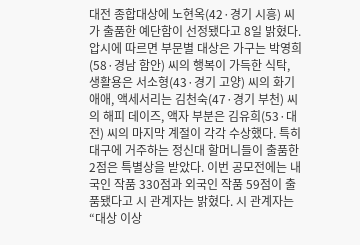대전 종합대상에 노현옥(42·경기 시흥) 씨가 출품한 예단함이 선정됐다고 8일 밝혔다. 압시에 따르면 부문별 대상은 가구는 박영희(58·경남 함안) 씨의 행복이 가득한 식탁, 생활용은 서소형(43·경기 고양) 씨의 화기애애, 액세서리는 김천숙(47·경기 부천) 씨의 해피 데이즈, 액자 부분은 김유희(53·대전) 씨의 마지막 계절이 각각 수상했다. 특히 대구에 거주하는 정신대 할머니들이 출품한 2점은 특별상을 받았다. 이번 공모전에는 내국인 작품 330점과 외국인 작품 59점이 출품됐다고 시 관계자는 밝혔다. 시 관계자는 “대상 이상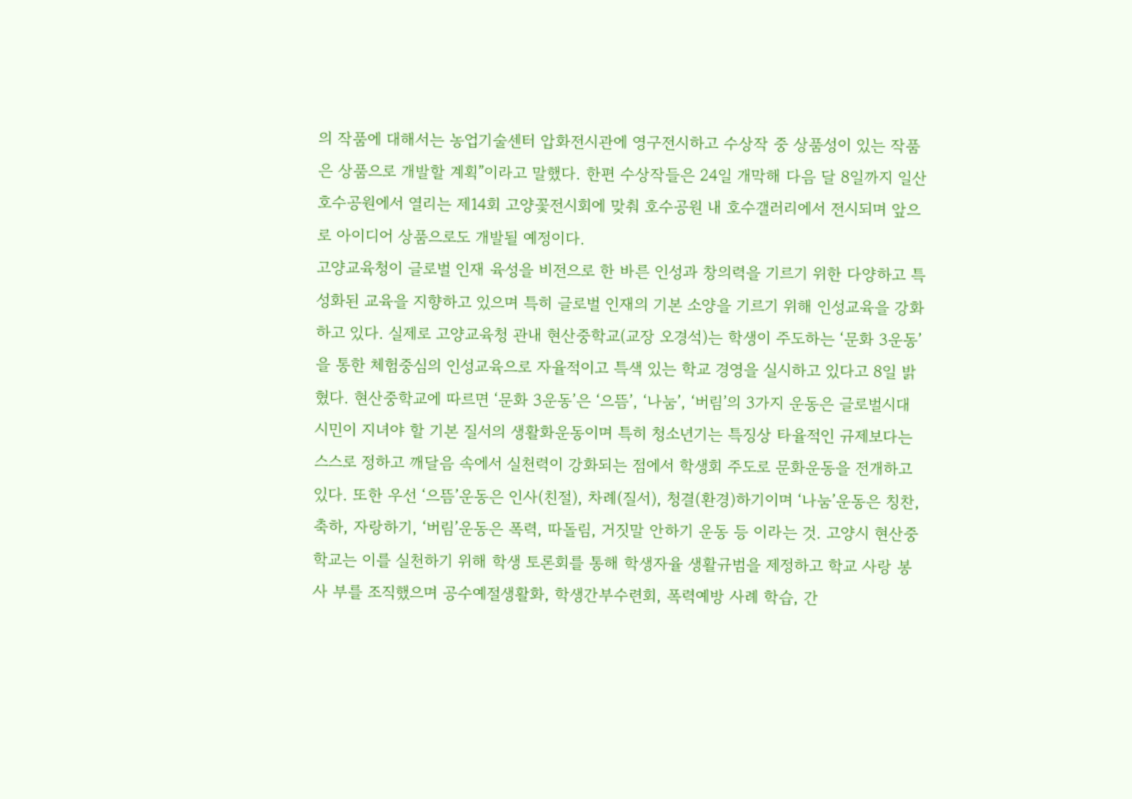의 작품에 대해서는 농업기술센터 압화전시관에 영구전시하고 수상작 중 상품성이 있는 작품은 상품으로 개발할 계획”이라고 말했다. 한편 수상작들은 24일 개막해 다음 달 8일까지 일산 호수공원에서 열리는 제14회 고양꽃전시회에 맞춰 호수공원 내 호수갤러리에서 전시되며 앞으로 아이디어 상품으로도 개발될 예정이다.
고양교육청이 글로벌 인재 육성을 비전으로 한 바른 인성과 창의력을 기르기 위한 다양하고 특성화된 교육을 지향하고 있으며 특히 글로벌 인재의 기본 소양을 기르기 위해 인성교육을 강화하고 있다. 실제로 고양교육청 관내 현산중학교(교장 오경석)는 학생이 주도하는 ‘문화 3운동’을 통한 체험중심의 인성교육으로 자율적이고 특색 있는 학교 경영을 실시하고 있다고 8일 밝혔다. 현산중학교에 따르면 ‘문화 3운동’은 ‘으뜸’, ‘나눔’, ‘버림’의 3가지 운동은 글로벌시대 시민이 지녀야 할 기본 질서의 생활화운동이며 특히 청소년기는 특징상 타율적인 규제보다는 스스로 정하고 깨달음 속에서 실천력이 강화되는 점에서 학생회 주도로 문화운동을 전개하고 있다. 또한 우선 ‘으뜸’운동은 인사(친절), 차례(질서), 청결(환경)하기이며 ‘나눔’운동은 칭찬, 축하, 자랑하기, ‘버림’운동은 폭력, 따돌림, 거짓말 안하기 운동 등 이라는 것. 고양시 현산중학교는 이를 실천하기 위해 학생 토론회를 통해 학생자율 생활규범을 제정하고 학교 사랑 봉사 부를 조직했으며 공수예절생활화, 학생간부수련회, 폭력예방 사례 학습, 간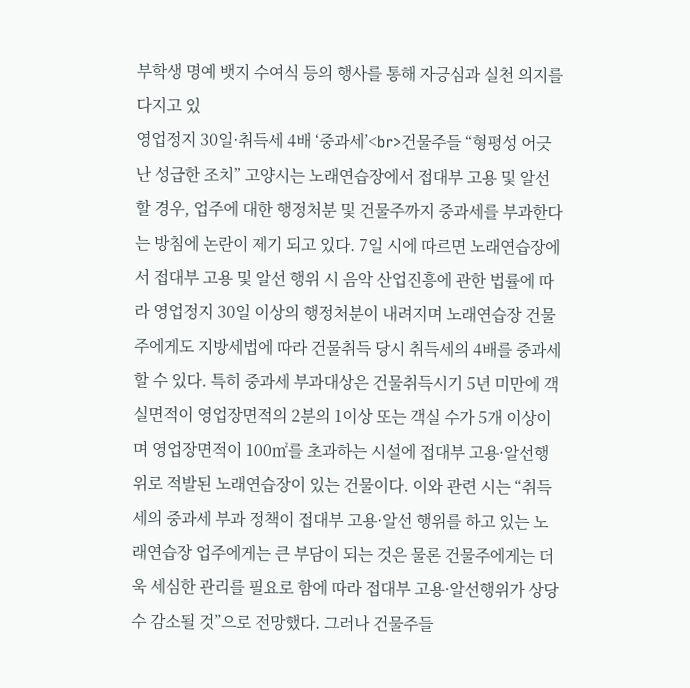부학생 명예 뱃지 수여식 등의 행사를 통해 자긍심과 실천 의지를 다지고 있
영업정지 30일·취득세 4배 ‘중과세’<br>건물주들 “형평성 어긋난 성급한 조치” 고양시는 노래연습장에서 접대부 고용 및 알선할 경우, 업주에 대한 행정처분 및 건물주까지 중과세를 부과한다는 방침에 논란이 제기 되고 있다. 7일 시에 따르면 노래연습장에서 접대부 고용 및 알선 행위 시 음악 산업진흥에 관한 법률에 따라 영업정지 30일 이상의 행정처분이 내려지며 노래연습장 건물주에게도 지방세법에 따라 건물취득 당시 취득세의 4배를 중과세할 수 있다. 특히 중과세 부과대상은 건물취득시기 5년 미만에 객실면적이 영업장면적의 2분의 1이상 또는 객실 수가 5개 이상이며 영업장면적이 100㎡를 초과하는 시설에 접대부 고용·알선행위로 적발된 노래연습장이 있는 건물이다. 이와 관련 시는 “취득세의 중과세 부과 정책이 접대부 고용·알선 행위를 하고 있는 노래연습장 업주에게는 큰 부담이 되는 것은 물론 건물주에게는 더욱 세심한 관리를 필요로 함에 따라 접대부 고용·알선행위가 상당수 감소될 것”으로 전망했다. 그러나 건물주들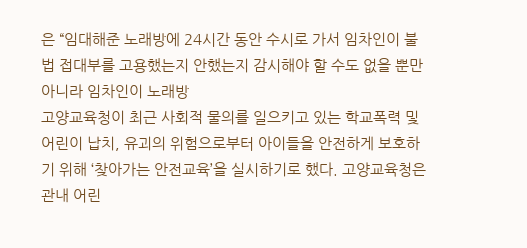은 “임대해준 노래방에 24시간 동안 수시로 가서 임차인이 불법 접대부를 고용했는지 안했는지 감시해야 할 수도 없을 뿐만아니라 임차인이 노래방
고양교육청이 최근 사회적 물의를 일으키고 있는 학교폭력 및 어린이 납치, 유괴의 위험으로부터 아이들을 안전하게 보호하기 위해 ‘찾아가는 안전교육’을 실시하기로 했다. 고양교육청은 관내 어린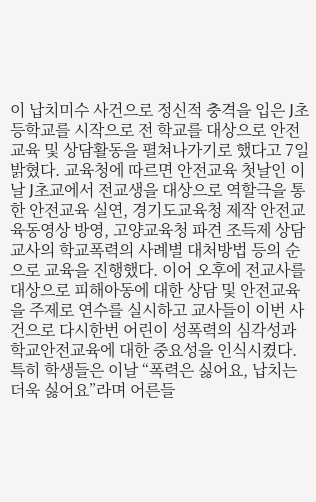이 납치미수 사건으로 정신적 충격을 입은 J초등학교를 시작으로 전 학교를 대상으로 안전교육 및 상담활동을 펼쳐나가기로 했다고 7일 밝혔다. 교육청에 따르면 안전교육 첫날인 이날 J초교에서 전교생을 대상으로 역할극을 통한 안전교육 실연, 경기도교육청 제작 안전교육동영상 방영, 고양교육청 파견 조득제 상담교사의 학교폭력의 사례별 대처방법 등의 순으로 교육을 진행했다. 이어 오후에 전교사를 대상으로 피해아동에 대한 상담 및 안전교육을 주제로 연수를 실시하고 교사들이 이번 사건으로 다시한번 어린이 성폭력의 심각성과 학교안전교육에 대한 중요성을 인식시켰다. 특히 학생들은 이날 “폭력은 싫어요, 납치는 더욱 싫어요”라며 어른들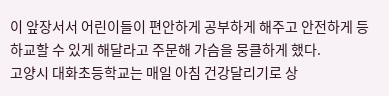이 앞장서서 어린이들이 편안하게 공부하게 해주고 안전하게 등하교할 수 있게 해달라고 주문해 가슴을 뭉클하게 했다.
고양시 대화초등학교는 매일 아침 건강달리기로 상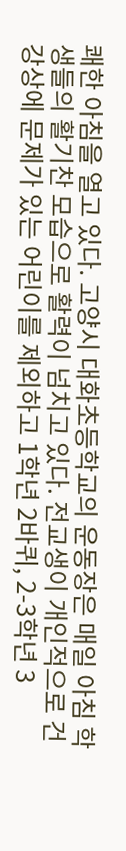쾌한 아침을 열고 있다. 고양시 대화초등학교의 운동장은 매일 아침 학생들의 활기찬 모습으로 활력이 넘치고 있다. 전교생이 개인적으로 건강상에 문제가 있는 어린이를 제외하고 1학년 2바퀴, 2-3학년 3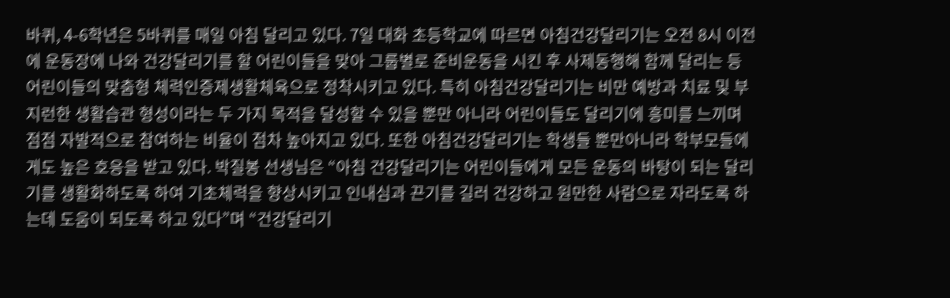바퀴, 4-6학년은 5바퀴를 매일 아침 달리고 있다. 7일 대화 초등학교에 따르면 아침건강달리기는 오전 8시 이전에 운동장에 나와 건강달리기를 할 어린이들을 맞아 그룹별로 준비운동을 시킨 후 사제동행해 함께 달리는 등 어린이들의 맞춤형 체력인증제생활체육으로 정착시키고 있다. 특히 아침건강달리기는 비만 예방과 치료 및 부지런한 생활습관 형성이라는 두 가지 목적을 달성할 수 있을 뿐만 아니라 어린이들도 달리기에 흥미를 느끼며 점점 자발적으로 참여하는 비율이 점차 높아지고 있다. 또한 아침건강달리기는 학생들 뿐만아니라 학부모들에게도 높은 호응을 받고 있다. 박질봉 선생님은 “아침 건강달리기는 어린이들에게 모든 운동의 바탕이 되는 달리기를 생활화하도록 하여 기초체력을 향상시키고 인내심과 끈기를 길러 건강하고 원만한 사람으로 자라도록 하는데 도움이 되도록 하고 있다”며 “건강달리기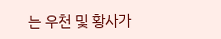는 우천 및 황사가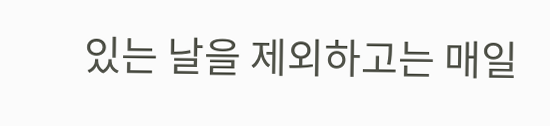있는 날을 제외하고는 매일